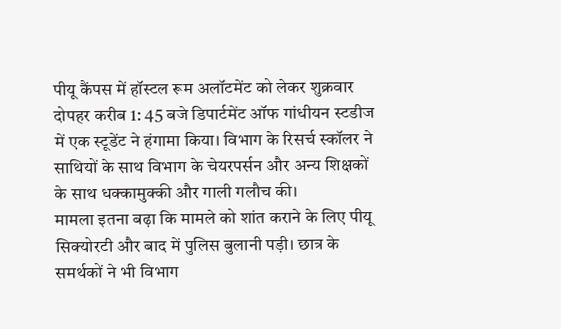पीयू कैंपस में हॉस्टल रूम अलॉटमेंट को लेकर शुक्रवार दोपहर करीब 1: 45 बजे डिपार्टमेंट ऑफ गांधीयन स्टडीज में एक स्टूडेंट ने हंगामा किया। विभाग के रिसर्च स्कॉलर ने साथियों के साथ विभाग के चेयरपर्सन और अन्य शिक्षकों के साथ धक्कामुक्की और गाली गलौच की।
मामला इतना बढ़ा कि मामले को शांत कराने के लिए पीयू सिक्योरटी और बाद में पुलिस बुलानी पड़ी। छात्र के समर्थकों ने भी विभाग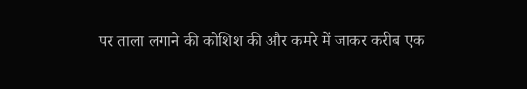पर ताला लगाने की कोशिश की और कमरे में जाकर करीब एक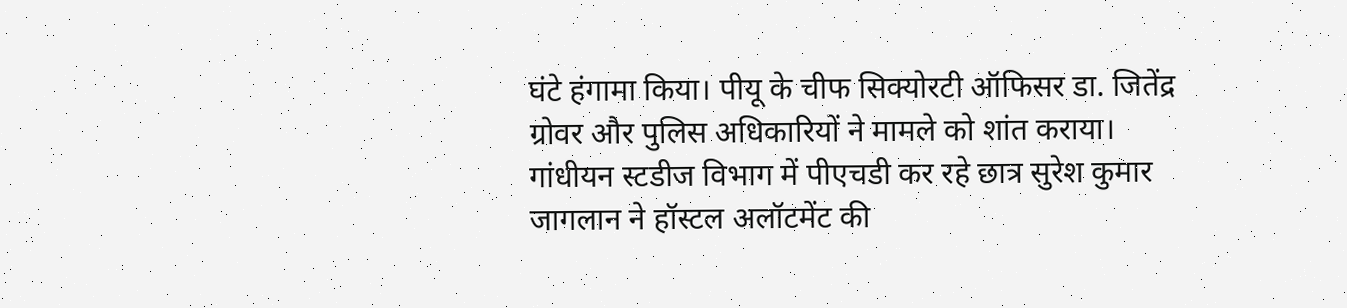घंटे हंगामा किया। पीयू के चीफ सिक्योरटी ऑफिसर डा. जितेंद्र ग्रोवर और पुलिस अधिकारियों ने मामले को शांत कराया।
गांधीयन स्टडीज विभाग में पीएचडी कर रहे छात्र सुरेश कुमार जागलान ने हॉस्टल अलॉटमेंट की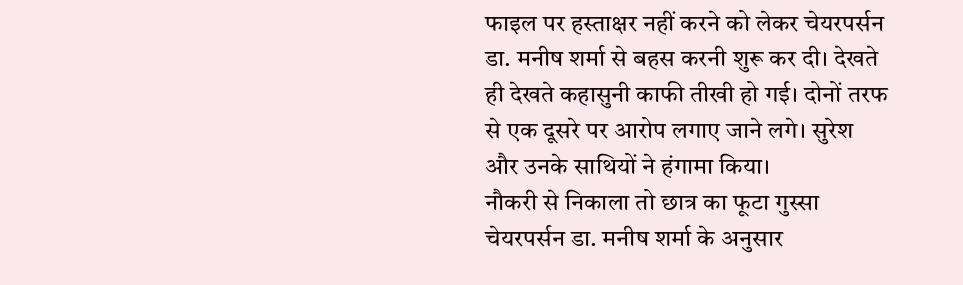फाइल पर हस्ताक्षर नहीं करने को लेकर चेयरपर्सन डा. मनीष शर्मा से बहस करनी शुरू कर दी। देखते ही देखते कहासुनी काफी तीखी हो गई। दोनों तरफ से एक दूसरे पर आरोप लगाए जाने लगे। सुरेश और उनके साथियों ने हंगामा किया।
नौकरी से निकाला तो छात्र का फूटा गुस्सा
चेयरपर्सन डा. मनीष शर्मा के अनुसार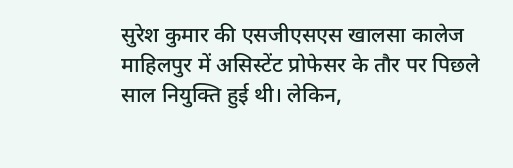सुरेश कुमार की एसजीएसएस खालसा कालेज माहिलपुर में असिस्टेंट प्रोफेसर के तौर पर पिछले साल नियुक्ति हुई थी। लेकिन,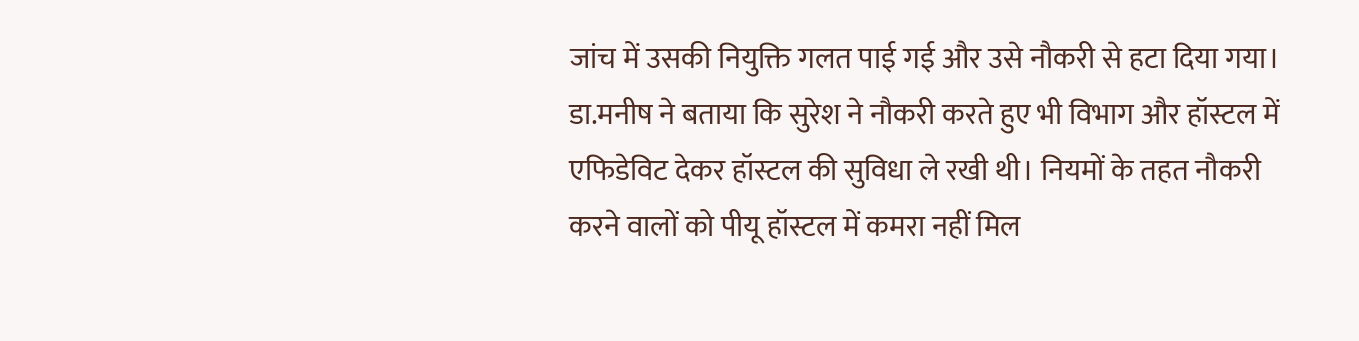जांच में उसकी नियुक्ति गलत पाई गई और उसे नौकरी से हटा दिया गया। डा.मनीष ने बताया कि सुरेश ने नौकरी करते हुए भी विभाग और हॉस्टल में एफिडेविट देकर हॉस्टल की सुविधा ले रखी थी। नियमों के तहत नौकरी करने वालों को पीयू हॉस्टल में कमरा नहीं मिल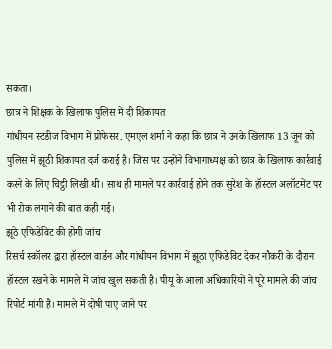सकता।
छात्र ने शिक्षक के खिलाफ पुलिस में दी शिकायत
गांधीयन स्टडीज विभाग में प्रोफेसर. एमएल शर्मा ने कहा कि छात्र ने उनके खिलाफ 13 जून को पुलिस में झूठी शिकायत दर्ज कराई है। जिस पर उन्होंने विभागाध्यक्ष को छात्र के खिलाफ कार्रवाई करने के लिए चिट्ठी लिखी थी। साथ ही मामले पर कार्रवाई होने तक सुरेश के हॉस्टल अलॉटमेंट पर भी रोक लगाने की बात कही गई।
झूठे एफिडेविट की होगी जांच
रिसर्च स्कॉलर द्वारा हॉस्टल वार्डन और गांधीयन विभाग में झूठा एफिडेविट देकर नौकरी के दौरान हॉस्टल रखने के मामले में जांच खुल सकती है। पीयू के आला अधिकारियों ने पूरे मामले की जांच रिपोर्ट मांगी है। मामले में दोषी पाए जाने पर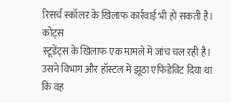रिसर्च स्कॉलर के खिलाफ कार्रवाई भी हो सकती है।
कोट्स
स्टूडेंट्स के खिलाफ एक मामले में जांच चल रही है। उसने विभाग और हॉस्टल में झूठा एफिडेविट दिया था कि वह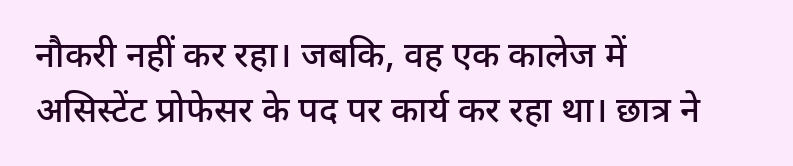नौकरी नहीं कर रहा। जबकि, वह एक कालेज में असिस्टेंट प्रोफेसर के पद पर कार्य कर रहा था। छात्र ने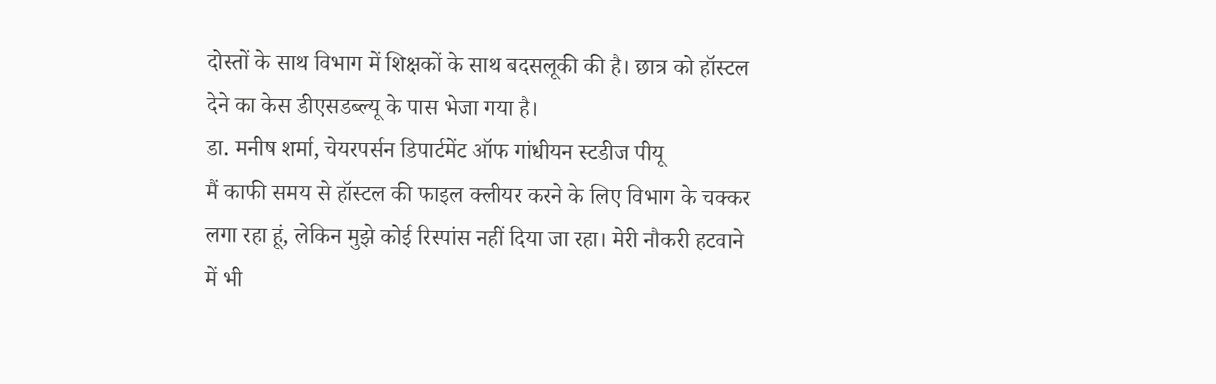दोस्तों के साथ विभाग में शिक्षकों के साथ बदसलूकी की है। छात्र को हॉस्टल देने का केस डीएसडब्ल्यू के पास भेजा गया है।
डा. मनीष शर्मा, चेयरपर्सन डिपार्टमेंट ऑफ गांधीयन स्टडीज पीयू
मैं काफी समय से हॉस्टल की फाइल क्लीयर करने के लिए विभाग के चक्कर लगा रहा हूं, लेकिन मुझे कोई रिस्पांस नहीं दिया जा रहा। मेरी नौकरी हटवाने में भी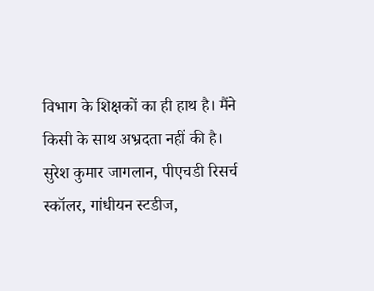विभाग के शिक्षकों का ही हाथ है। मैंने किसी के साथ अभ्रदता नहीं की है।
सुरेश कुमार जागलान, पीएचडी रिसर्च स्कॉलर, गांधीयन स्टडीज,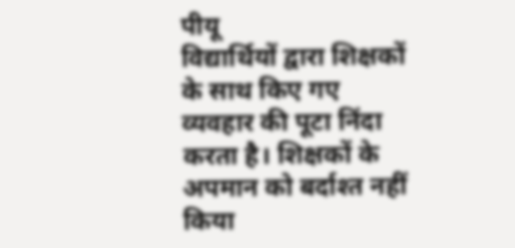पीयू
विद्यार्थियों द्वारा शिक्षकों के साथ किए गए व्यवहार की पूटा निंदा करता है। शिक्षकों के अपमान को बर्दाश्त नहीं किया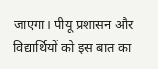जाएगा। पीयू प्रशासन और विद्यार्थियों को इस बात का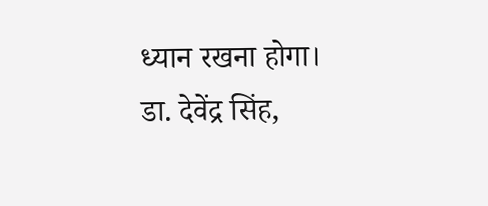ध्यान रखना होगा।
डा. देवेंद्र सिंह,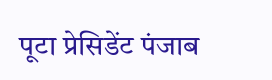पूटा प्रेसिडेंट पंजाब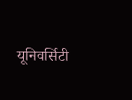यूनिवर्सिटी